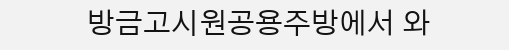방금고시원공용주방에서 와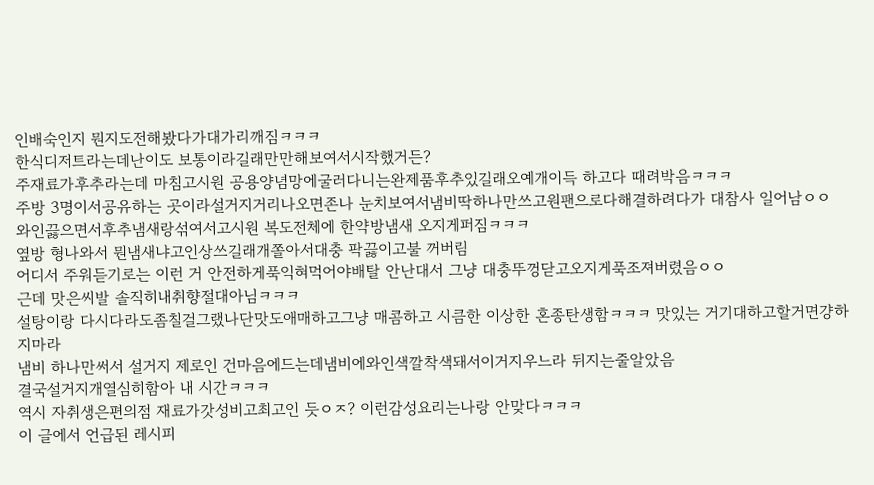인배숙인지 뭔지도전해봤다가대가리깨짐ㅋㅋㅋ
한식디저트라는데난이도 보통이라길래만만해보여서시작했거든?
주재료가후추라는데 마침고시원 공용양념망에굴러다니는완제품후추있길래오예개이득 하고다 때려박음ㅋㅋㅋ
주방 3명이서공유하는 곳이라설거지거리나오면존나 눈치보여서냄비딱하나만쓰고원팬으로다해결하려다가 대참사 일어남ㅇㅇ
와인끓으면서후추냄새랑섞여서고시원 복도전체에 한약방냄새 오지게퍼짐ㅋㅋㅋ
옆방 형나와서 뭔냄새냐고인상쓰길래개쫄아서대충 팍끓이고불 꺼버림
어디서 주워듣기로는 이런 거 안전하게푹익혀먹어야배탈 안난대서 그냥 대충뚜껑닫고오지게푹조져버렸음ㅇㅇ
근데 맛은씨발 솔직히내취향절대아님ㅋㅋㅋ
설탕이랑 다시다라도좀칠걸그랬나단맛도애매하고그냥 매콤하고 시큼한 이상한 혼종탄생함ㅋㅋㅋ 맛있는 거기대하고할거면걍하지마라
냄비 하나만써서 설거지 제로인 건마음에드는데냄비에와인색깔착색돼서이거지우느라 뒤지는줄알았음
결국설거지개열심히함아 내 시간ㅋㅋㅋ
역시 자취생은편의점 재료가갓성비고최고인 듯ㅇㅈ? 이런감성요리는나랑 안맞다ㅋㅋㅋ
이 글에서 언급된 레시피